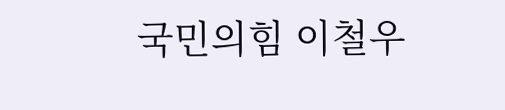국민의힘 이철우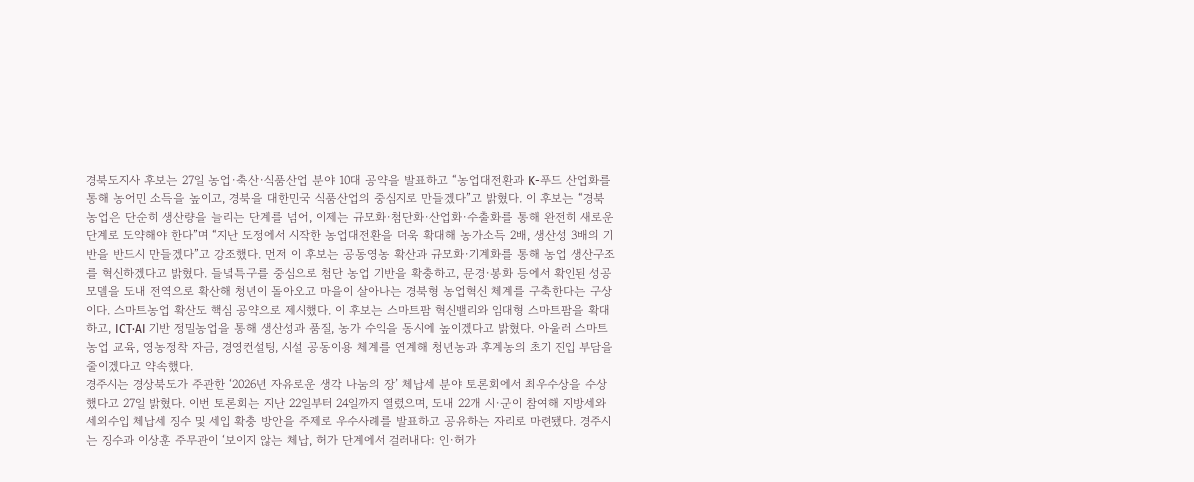경북도지사 후보는 27일 농업·축산·식품산업 분야 10대 공약을 발표하고 “농업대전환과 K-푸드 산업화를 통해 농어민 소득을 높이고, 경북을 대한민국 식품산업의 중심지로 만들겠다”고 밝혔다. 이 후보는 “경북 농업은 단순히 생산량을 늘리는 단계를 넘어, 이제는 규모화·첨단화·산업화·수출화를 통해 완전히 새로운 단계로 도약해야 한다”며 “지난 도정에서 시작한 농업대전환을 더욱 확대해 농가소득 2배, 생산성 3배의 기반을 반드시 만들겠다”고 강조했다. 먼저 이 후보는 공동영농 확산과 규모화·기계화를 통해 농업 생산구조를 혁신하겠다고 밝혔다. 들녘특구를 중심으로 첨단 농업 기반을 확충하고, 문경·봉화 등에서 확인된 성공모델을 도내 전역으로 확산해 청년이 돌아오고 마을이 살아나는 경북형 농업혁신 체계를 구축한다는 구상이다. 스마트농업 확산도 핵심 공약으로 제시했다. 이 후보는 스마트팜 혁신밸리와 임대형 스마트팜을 확대하고, ICT·AI 기반 정밀농업을 통해 생산성과 품질, 농가 수익을 동시에 높이겠다고 밝혔다. 아울러 스마트농업 교육, 영농정착 자금, 경영컨설팅, 시설 공동이용 체계를 연계해 청년농과 후계농의 초기 진입 부담을 줄이겠다고 약속했다.
경주시는 경상북도가 주관한 ‘2026년 자유로운 생각 나눔의 장’ 체납세 분야 토론회에서 최우수상을 수상했다고 27일 밝혔다. 이번 토론회는 지난 22일부터 24일까지 열렸으며, 도내 22개 시·군이 참여해 지방세와 세외수입 체납세 징수 및 세입 확충 방안을 주제로 우수사례를 발표하고 공유하는 자리로 마련됐다. 경주시는 징수과 이상훈 주무관이 ‘보이지 않는 체납, 허가 단계에서 걸러내다: 인·허가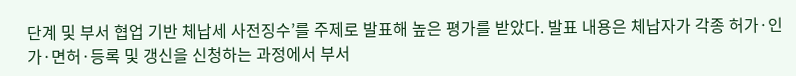단계 및 부서 협업 기반 체납세 사전징수’를 주제로 발표해 높은 평가를 받았다. 발표 내용은 체납자가 각종 허가·인가·면허·등록 및 갱신을 신청하는 과정에서 부서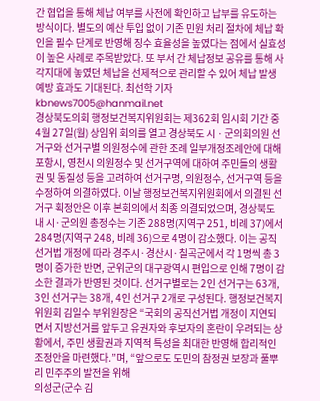간 협업을 통해 체납 여부를 사전에 확인하고 납부를 유도하는 방식이다. 별도의 예산 투입 없이 기존 민원 처리 절차에 체납 확인을 필수 단계로 반영해 징수 효율성을 높였다는 점에서 실효성이 높은 사례로 주목받았다. 또 부서 간 체납정보 공유를 통해 사각지대에 놓였던 체납을 선제적으로 관리할 수 있어 체납 발생 예방 효과도 기대된다. 최선학 기자 kbnews7005@hanmail.net
경상북도의회 행정보건복지위원회는 제362회 임시회 기간 중 4월 27일(월) 상임위 회의를 열고 경상북도 시ㆍ군의회의원 선거구와 선거구별 의원정수에 관한 조례 일부개정조례안에 대해 포항시, 영천시 의원정수 및 선거구역에 대하여 주민들의 생활권 및 동질성 등을 고려하여 선거구명, 의원정수, 선거구역 등을 수정하여 의결하였다. 이날 행정보건복지위원회에서 의결된 선거구 획정안은 이후 본회의에서 최종 의결되었으며, 경상북도 내 시·군의원 총정수는 기존 288명(지역구 251, 비례 37)에서 284명(지역구 248, 비례 36)으로 4명이 감소했다. 이는 공직선거법 개정에 따라 경주시·경산시·칠곡군에서 각 1명씩 총 3명이 증가한 반면, 군위군의 대구광역시 편입으로 인해 7명이 감소한 결과가 반영된 것이다. 선거구별로는 2인 선거구는 63개, 3인 선거구는 38개, 4인 선거구 2개로 구성된다. 행정보건복지위원회 김일수 부위원장은 “국회의 공직선거법 개정이 지연되면서 지방선거를 앞두고 유권자와 후보자의 혼란이 우려되는 상황에서, 주민 생활권과 지역적 특성을 최대한 반영해 합리적인 조정안을 마련했다.”며, “앞으로도 도민의 참정권 보장과 풀뿌리 민주주의 발전을 위해
의성군(군수 김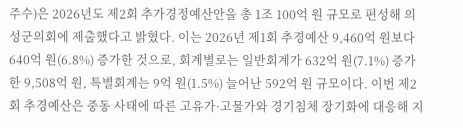주수)은 2026년도 제2회 추가경정예산안을 총 1조 100억 원 규모로 편성해 의성군의회에 제출했다고 밝혔다. 이는 2026년 제1회 추경예산 9,460억 원보다 640억 원(6.8%) 증가한 것으로, 회계별로는 일반회계가 632억 원(7.1%) 증가한 9,508억 원, 특별회계는 9억 원(1.5%) 늘어난 592억 원 규모이다. 이번 제2회 추경예산은 중동 사태에 따른 고유가·고물가와 경기침체 장기화에 대응해 지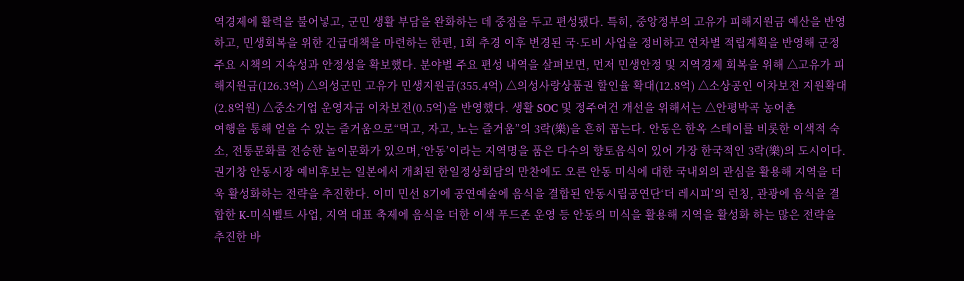역경제에 활력을 불어넣고, 군민 생활 부담을 완화하는 데 중점을 두고 편성됐다. 특히, 중앙정부의 고유가 피해지원금 예산을 반영하고, 민생회복을 위한 긴급대책을 마련하는 한편, 1회 추경 이후 변경된 국·도비 사업을 정비하고 연차별 적립계획을 반영해 군정 주요 시책의 지속성과 안정성을 확보했다. 분야별 주요 편성 내역을 살펴보면, 먼저 민생안정 및 지역경제 회복을 위해 △고유가 피해지원금(126.3억) △의성군민 고유가 민생지원금(355.4억) △의성사랑상품권 할인율 확대(12.8억) △소상공인 이차보전 지원확대(2.8억원) △중소기업 운영자금 이차보전(0.5억)을 반영했다. 생활 SOC 및 정주여건 개선을 위해서는 △안평박곡 농어촌
여행을 통해 얻을 수 있는 즐거움으로“먹고, 자고, 노는 즐거움”의 3락(樂)을 흔히 꼽는다. 안동은 한옥 스테이를 비롯한 이색적 숙소, 전통문화를 전승한 놀이문화가 있으며,‘안동’이라는 지역명을 품은 다수의 향토음식이 있어 가장 한국적인 3락(樂)의 도시이다. 권기창 안동시장 예비후보는 일본에서 개최된 한일정상회담의 만찬에도 오른 안동 미식에 대한 국내외의 관심을 활용해 지역을 더욱 활성화하는 전략을 추진한다. 이미 민선 8기에 공연예술에 음식을 결합된 안동시립공연단‘더 레시피’의 런칭, 관광에 음식을 결합한 K-미식벨트 사업, 지역 대표 축제에 음식을 더한 이색 푸드존 운영 등 안동의 미식을 활용해 지역을 활성화 하는 많은 전략을 추진한 바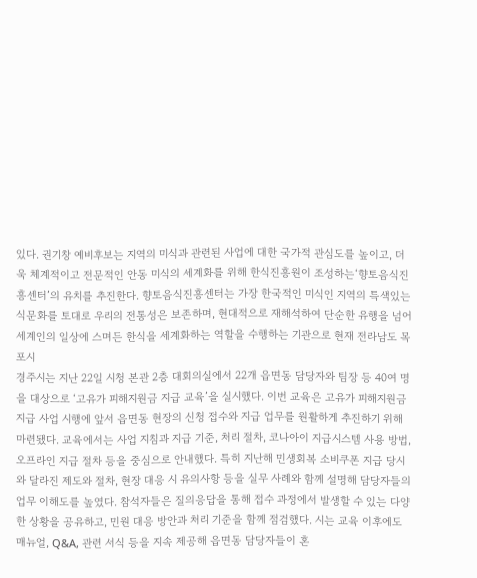있다. 권기창 예비후보는 지역의 미식과 관련된 사업에 대한 국가적 관심도를 높이고, 더욱 체계적이고 전문적인 안동 미식의 세계화를 위해 한식진흥원이 조성하는‘향토음식진흥센터’의 유치를 추진한다. 향토음식진흥센터는 가장 한국적인 미식인 지역의 특색있는 식문화를 토대로 우리의 전통성은 보존하며, 현대적으로 재해석하여 단순한 유행을 넘어 세계인의 일상에 스며든 한식을 세계화하는 역할을 수행하는 기관으로 현재 전라남도 목포시
경주시는 지난 22일 시청 본관 2층 대회의실에서 22개 읍면동 담당자와 팀장 등 40여 명을 대상으로 ‘고유가 피해지원금 지급 교육’을 실시했다. 이번 교육은 고유가 피해지원금 지급 사업 시행에 앞서 읍면동 현장의 신청 접수와 지급 업무를 원활하게 추진하기 위해 마련됐다. 교육에서는 사업 지침과 지급 기준, 처리 절차, 코나아이 지급시스템 사용 방법, 오프라인 지급 절차 등을 중심으로 안내했다. 특히 지난해 민생회복 소비쿠폰 지급 당시와 달라진 제도와 절차, 현장 대응 시 유의사항 등을 실무 사례와 함께 설명해 담당자들의 업무 이해도를 높였다. 참석자들은 질의응답을 통해 접수 과정에서 발생할 수 있는 다양한 상황을 공유하고, 민원 대응 방안과 처리 기준을 함께 점검했다. 시는 교육 이후에도 매뉴얼, Q&A, 관련 서식 등을 지속 제공해 읍면동 담당자들이 혼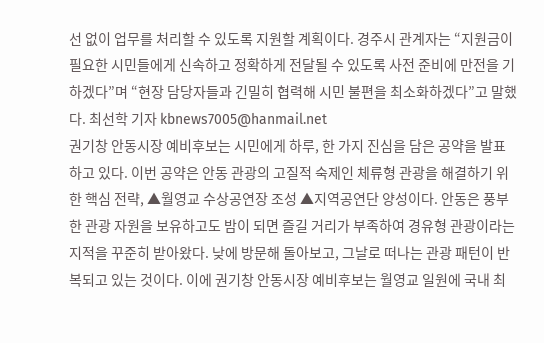선 없이 업무를 처리할 수 있도록 지원할 계획이다. 경주시 관계자는 “지원금이 필요한 시민들에게 신속하고 정확하게 전달될 수 있도록 사전 준비에 만전을 기하겠다”며 “현장 담당자들과 긴밀히 협력해 시민 불편을 최소화하겠다”고 말했다. 최선학 기자 kbnews7005@hanmail.net
권기창 안동시장 예비후보는 시민에게 하루, 한 가지 진심을 담은 공약을 발표하고 있다. 이번 공약은 안동 관광의 고질적 숙제인 체류형 관광을 해결하기 위한 핵심 전략, ▲월영교 수상공연장 조성 ▲지역공연단 양성이다. 안동은 풍부한 관광 자원을 보유하고도 밤이 되면 즐길 거리가 부족하여 경유형 관광이라는 지적을 꾸준히 받아왔다. 낮에 방문해 돌아보고, 그날로 떠나는 관광 패턴이 반복되고 있는 것이다. 이에 권기창 안동시장 예비후보는 월영교 일원에 국내 최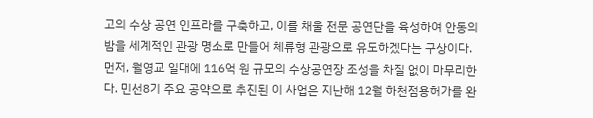고의 수상 공연 인프라를 구축하고, 이를 채울 전문 공연단을 육성하여 안동의 밤을 세계적인 관광 명소로 만들어 체류형 관광으로 유도하겠다는 구상이다. 먼저, 월영교 일대에 116억 원 규모의 수상공연장 조성을 차질 없이 마무리한다. 민선8기 주요 공약으로 추진된 이 사업은 지난해 12월 하천점용허가를 완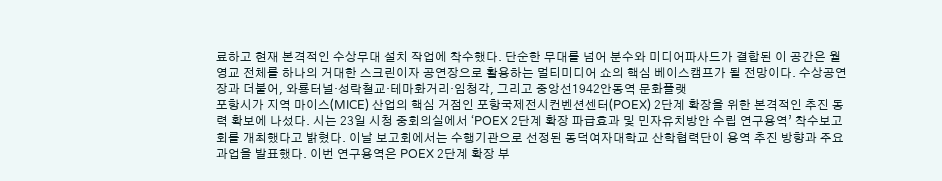료하고 현재 본격적인 수상무대 설치 작업에 착수했다. 단순한 무대를 넘어 분수와 미디어파사드가 결합된 이 공간은 월영교 전체를 하나의 거대한 스크린이자 공연장으로 활용하는 멀티미디어 쇼의 핵심 베이스캠프가 될 전망이다. 수상공연장과 더불어, 와룡터널·성락철교·테마화거리·임청각, 그리고 중앙선1942안동역 문화플랫
포항시가 지역 마이스(MICE) 산업의 핵심 거점인 포항국제전시컨벤션센터(POEX) 2단계 확장을 위한 본격적인 추진 동력 확보에 나섰다. 시는 23일 시청 중회의실에서 ‘POEX 2단계 확장 파급효과 및 민자유치방안 수립 연구용역’ 착수보고회를 개최했다고 밝혔다. 이날 보고회에서는 수행기관으로 선정된 동덕여자대학교 산학협력단이 용역 추진 방향과 주요 과업을 발표했다. 이번 연구용역은 POEX 2단계 확장 부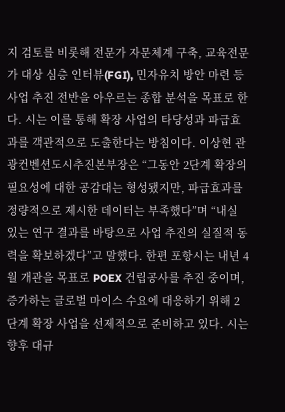지 검토를 비롯해 전문가 자문체계 구축, 교육전문가 대상 심층 인터뷰(FGI), 민자유치 방안 마련 등 사업 추진 전반을 아우르는 종합 분석을 목표로 한다. 시는 이를 통해 확장 사업의 타당성과 파급효과를 객관적으로 도출한다는 방침이다. 이상현 관광컨벤션도시추진본부장은 “그동안 2단계 확장의 필요성에 대한 공감대는 형성됐지만, 파급효과를 정량적으로 제시한 데이터는 부족했다”며 “내실 있는 연구 결과를 바탕으로 사업 추진의 실질적 동력을 확보하겠다”고 말했다. 한편 포항시는 내년 4월 개관을 목표로 POEX 건립공사를 추진 중이며, 증가하는 글로벌 마이스 수요에 대응하기 위해 2단계 확장 사업을 선제적으로 준비하고 있다. 시는 향후 대규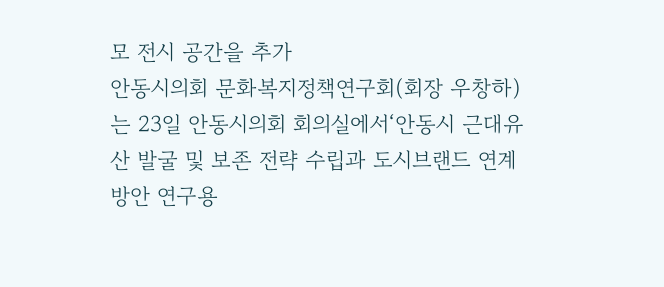모 전시 공간을 추가
안동시의회 문화복지정책연구회(회장 우창하)는 23일 안동시의회 회의실에서‘안동시 근대유산 발굴 및 보존 전략 수립과 도시브랜드 연계 방안 연구용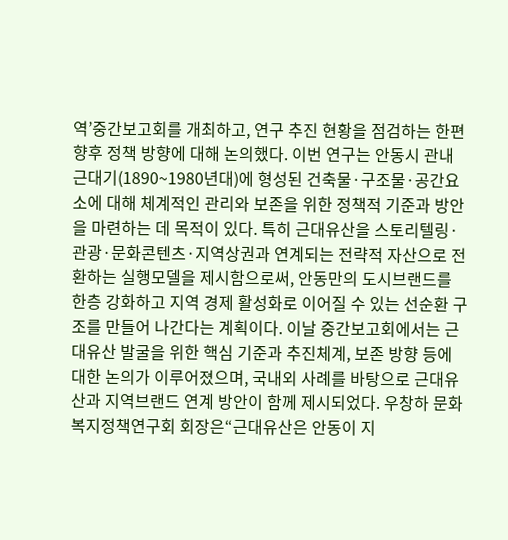역’중간보고회를 개최하고, 연구 추진 현황을 점검하는 한편 향후 정책 방향에 대해 논의했다. 이번 연구는 안동시 관내 근대기(1890~1980년대)에 형성된 건축물·구조물·공간요소에 대해 체계적인 관리와 보존을 위한 정책적 기준과 방안을 마련하는 데 목적이 있다. 특히 근대유산을 스토리텔링·관광·문화콘텐츠·지역상권과 연계되는 전략적 자산으로 전환하는 실행모델을 제시함으로써, 안동만의 도시브랜드를 한층 강화하고 지역 경제 활성화로 이어질 수 있는 선순환 구조를 만들어 나간다는 계획이다. 이날 중간보고회에서는 근대유산 발굴을 위한 핵심 기준과 추진체계, 보존 방향 등에 대한 논의가 이루어졌으며, 국내외 사례를 바탕으로 근대유산과 지역브랜드 연계 방안이 함께 제시되었다. 우창하 문화복지정책연구회 회장은“근대유산은 안동이 지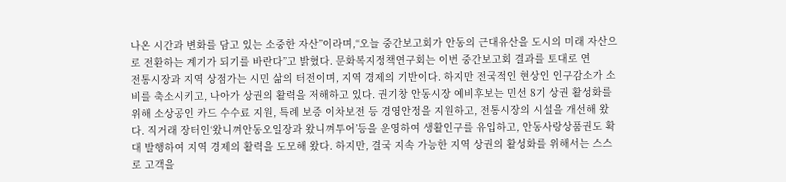나온 시간과 변화를 담고 있는 소중한 자산”이라며,“오늘 중간보고회가 안동의 근대유산을 도시의 미래 자산으로 전환하는 계기가 되기를 바란다”고 밝혔다. 문화복지정책연구회는 이번 중간보고회 결과를 토대로 연
전통시장과 지역 상점가는 시민 삶의 터전이며, 지역 경제의 기반이다. 하지만 전국적인 현상인 인구감소가 소비를 축소시키고, 나아가 상권의 활력을 저해하고 있다. 권기창 안동시장 예비후보는 민선 8기 상권 활성화를 위해 소상공인 카드 수수료 지원, 특례 보증 이차보전 등 경영안정을 지원하고, 전통시장의 시설을 개선해 왔다. 직거래 장터인‘왔니껴안동오일장과 왔니껴투어’등을 운영하여 생활인구를 유입하고, 안동사랑상품권도 확대 발행하여 지역 경제의 활력을 도모해 왔다. 하지만, 결국 지속 가능한 지역 상권의 활성화를 위해서는 스스로 고객을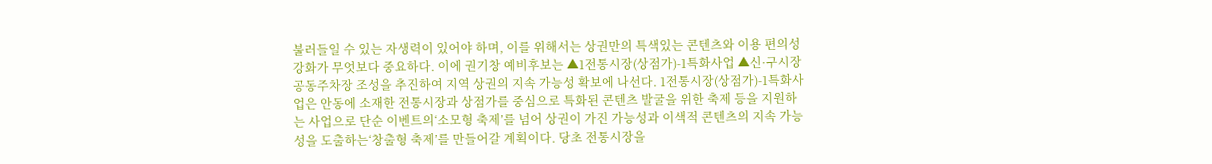불러들일 수 있는 자생력이 있어야 하며, 이를 위해서는 상권만의 특색있는 콘텐츠와 이용 편의성 강화가 무엇보다 중요하다. 이에 권기창 예비후보는 ▲1전통시장(상점가)-1특화사업 ▲신·구시장 공동주차장 조성을 추진하여 지역 상권의 지속 가능성 확보에 나선다. 1전통시장(상점가)-1특화사업은 안동에 소재한 전통시장과 상점가를 중심으로 특화된 콘텐츠 발굴을 위한 축제 등을 지원하는 사업으로 단순 이벤트의‘소모형 축제’를 넘어 상권이 가진 가능성과 이색적 콘텐츠의 지속 가능성을 도출하는‘창출형 축제’를 만들어갈 계획이다. 당초 전통시장을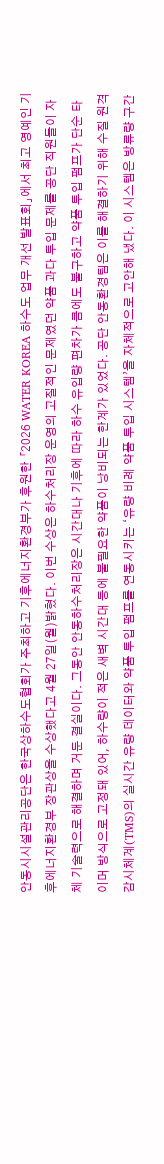안동시시설관리공단은 한국상하수도협회가 주최하고 기후에너지환경부가 후원한 「2026 WATER KOREA 하수도 업무 개선 발표회」에서 최고 영예인 기후에너지환경부 장관상을 수상했다고 4월 27일(월)밝혔다. 이번 수상은 하수처리장 운영의 고질적인 문제였던 약품 과다 투입 문제를 공단 직원들이 자체 기술력으로 해결하며 거둔 결실이다. 그동안 안동하수처리장은 시간대나 기후에 따라 하수 유입량 편차가 큼에도 불구하고 약품 투입 펌프가 단순 타이머 방식으로 고정돼 있어, 하수량이 적은 새벽 시간대 등에 불필요한 약품이 낭비되는 한계가 있었다. 공단 안동환경팀은 이를 해결하기 위해 수질 원격 감시체계(TMS)의 실시간 유량 데이터와 약품 투입 펌프를 연동시키는 ‘유량 비례 약품 투입 시스템’을 자체적으로 고안해 냈다. 이 시스템은 방류량 구간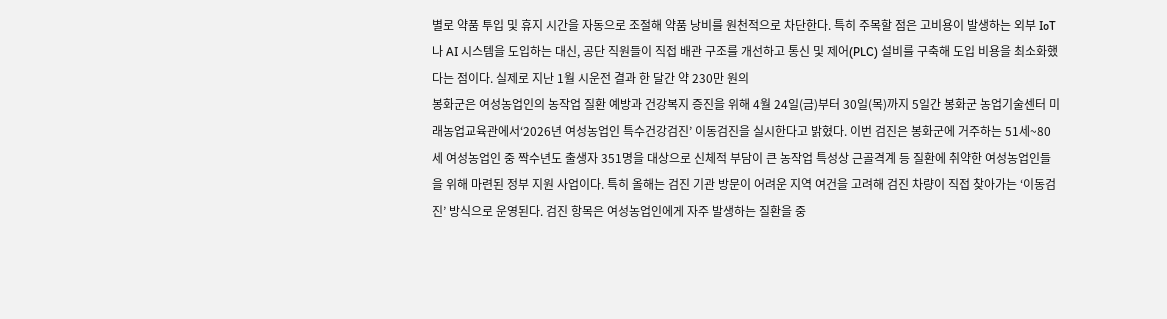별로 약품 투입 및 휴지 시간을 자동으로 조절해 약품 낭비를 원천적으로 차단한다. 특히 주목할 점은 고비용이 발생하는 외부 IoT나 AI 시스템을 도입하는 대신, 공단 직원들이 직접 배관 구조를 개선하고 통신 및 제어(PLC) 설비를 구축해 도입 비용을 최소화했다는 점이다. 실제로 지난 1월 시운전 결과 한 달간 약 230만 원의
봉화군은 여성농업인의 농작업 질환 예방과 건강복지 증진을 위해 4월 24일(금)부터 30일(목)까지 5일간 봉화군 농업기술센터 미래농업교육관에서‘2026년 여성농업인 특수건강검진’ 이동검진을 실시한다고 밝혔다. 이번 검진은 봉화군에 거주하는 51세~80세 여성농업인 중 짝수년도 출생자 351명을 대상으로 신체적 부담이 큰 농작업 특성상 근골격계 등 질환에 취약한 여성농업인들을 위해 마련된 정부 지원 사업이다. 특히 올해는 검진 기관 방문이 어려운 지역 여건을 고려해 검진 차량이 직접 찾아가는 ‘이동검진’ 방식으로 운영된다. 검진 항목은 여성농업인에게 자주 발생하는 질환을 중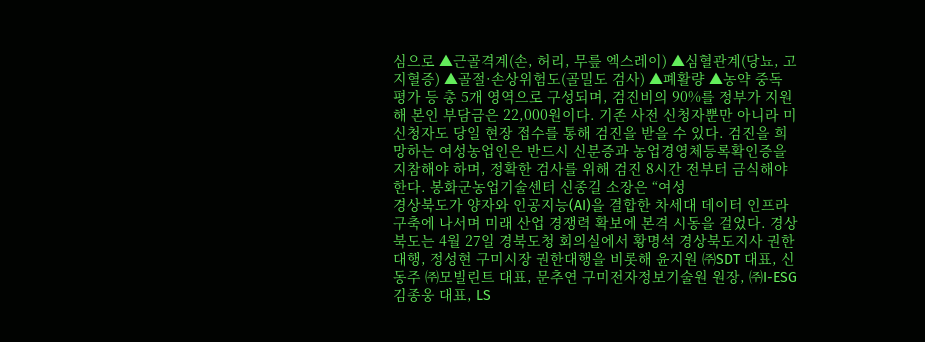심으로 ▲근골격계(손, 허리, 무릎 엑스레이) ▲심혈관계(당뇨, 고지혈증) ▲골절·손상위험도(골밀도 검사) ▲폐활량 ▲농약 중독 평가 등 총 5개 영역으로 구성되며, 검진비의 90%를 정부가 지원해 본인 부담금은 22,000원이다. 기존 사전 신청자뿐만 아니라 미신청자도 당일 현장 접수를 통해 검진을 받을 수 있다. 검진을 희망하는 여성농업인은 반드시 신분증과 농업경영체등록확인증을 지참해야 하며, 정확한 검사를 위해 검진 8시간 전부터 금식해야 한다. 봉화군농업기술센터 신종길 소장은 “여성
경상북도가 양자와 인공지능(AI)을 결합한 차세대 데이터 인프라 구축에 나서며 미래 산업 경쟁력 확보에 본격 시동을 걸었다. 경상북도는 4월 27일 경북도청 회의실에서 황명석 경상북도지사 권한대행, 정성현 구미시장 권한대행을 비롯해 윤지원 ㈜SDT 대표, 신동주 ㈜모빌린트 대표, 문추연 구미전자정보기술원 원장, ㈜I-ESG 김종웅 대표, LS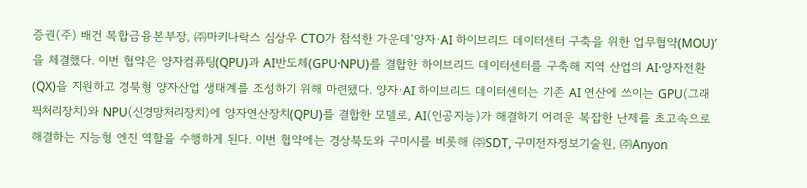증권(주) 배건 복합금융본부장, ㈜마키나락스 심상우 CTO가 참석한 가운데‘양자·AI 하이브리드 데이터센터 구축을 위한 업무협약(MOU)’을 체결했다. 이번 협약은 양자컴퓨팅(QPU)과 AI반도체(GPU·NPU)를 결합한 하이브리드 데이터센터를 구축해 지역 산업의 AI·양자전환(QX)을 지원하고 경북형 양자산업 생태계를 조성하기 위해 마련됐다. 양자·AI 하이브리드 데이터센터는 기존 AI 연산에 쓰이는 GPU(그래픽처리장치)와 NPU(신경망처리장치)에 양자연산장치(QPU)를 결합한 모델로, AI(인공지능)가 해결하기 어려운 복잡한 난제를 초고속으로 해결하는 지능형 엔진 역할을 수행하게 된다. 이번 협약에는 경상북도와 구미시를 비롯해 ㈜SDT, 구미전자정보기술원, ㈜Anyon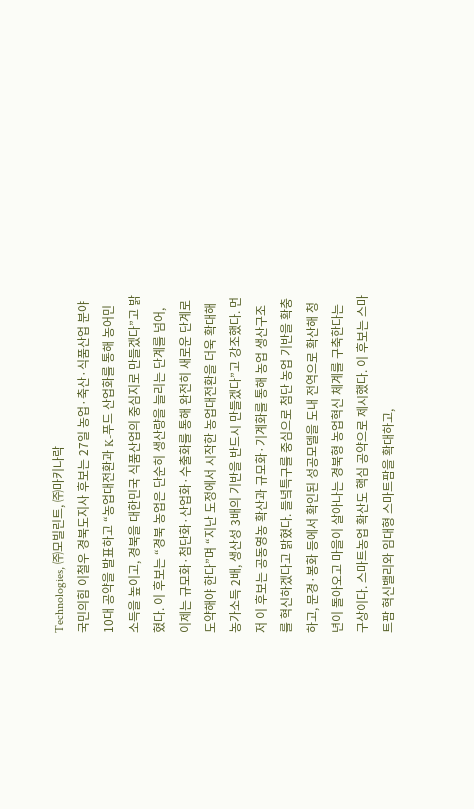Technologies, ㈜모빌린트, ㈜마키나락
국민의힘 이철우 경북도지사 후보는 27일 농업·축산·식품산업 분야 10대 공약을 발표하고 “농업대전환과 K-푸드 산업화를 통해 농어민 소득을 높이고, 경북을 대한민국 식품산업의 중심지로 만들겠다”고 밝혔다. 이 후보는 “경북 농업은 단순히 생산량을 늘리는 단계를 넘어, 이제는 규모화·첨단화·산업화·수출화를 통해 완전히 새로운 단계로 도약해야 한다”며 “지난 도정에서 시작한 농업대전환을 더욱 확대해 농가소득 2배, 생산성 3배의 기반을 반드시 만들겠다”고 강조했다. 먼저 이 후보는 공동영농 확산과 규모화·기계화를 통해 농업 생산구조를 혁신하겠다고 밝혔다. 들녘특구를 중심으로 첨단 농업 기반을 확충하고, 문경·봉화 등에서 확인된 성공모델을 도내 전역으로 확산해 청년이 돌아오고 마을이 살아나는 경북형 농업혁신 체계를 구축한다는 구상이다. 스마트농업 확산도 핵심 공약으로 제시했다. 이 후보는 스마트팜 혁신밸리와 임대형 스마트팜을 확대하고,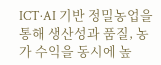ICT·AI 기반 정밀농업을 통해 생산성과 품질, 농가 수익을 동시에 높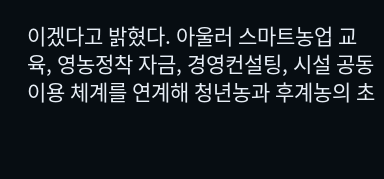이겠다고 밝혔다. 아울러 스마트농업 교육, 영농정착 자금, 경영컨설팅, 시설 공동이용 체계를 연계해 청년농과 후계농의 초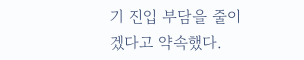기 진입 부담을 줄이겠다고 약속했다.